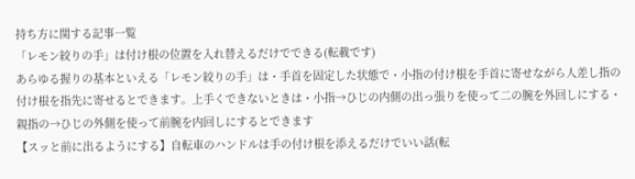持ち方に関する記事一覧
「レモン絞りの手」は付け根の位置を入れ替えるだけでできる(転載です)
あらゆる握りの基本といえる「レモン絞りの手」は・手首を固定した状態で・小指の付け根を手首に寄せながら人差し指の付け根を指先に寄せるとできます。上手くできないときは・小指→ひじの内側の出っ張りを使って二の腕を外回しにする・親指の→ひじの外側を使って前腕を内回しにするとできます
【スッと前に出るようにする】自転車のハンドルは手の付け根を添えるだけでいい話(転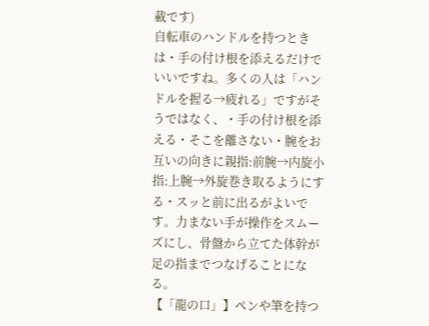載です)
自転車のハンドルを持つときは・手の付け根を添えるだけでいいですね。多くの人は「ハンドルを握る→疲れる」ですがそうではなく、・手の付け根を添える・そこを離さない・腕をお互いの向きに親指:前腕→内旋小指:上腕→外旋巻き取るようにする・スッと前に出るがよいです。力まない手が操作をスムーズにし、骨盤から立てた体幹が足の指までつなげることになる。
【「龍の口」】ペンや筆を持つ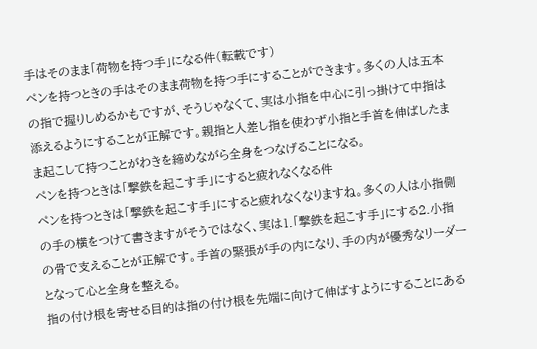手はそのまま「荷物を持つ手」になる件(転載です)
ペンを持つときの手はそのまま荷物を持つ手にすることができます。多くの人は五本の指で握りしめるかもですが、そうじゃなくて、実は小指を中心に引っ掛けて中指は添えるようにすることが正解です。親指と人差し指を使わず小指と手首を伸ばしたまま起こして持つことがわきを締めながら全身をつなげることになる。
ペンを持つときは「撃鉄を起こす手」にすると疲れなくなる件
ペンを持つときは「撃鉄を起こす手」にすると疲れなくなりますね。多くの人は小指側の手の横をつけて書きますがそうではなく、実は1.「撃鉄を起こす手」にする2.小指の骨で支えることが正解です。手首の緊張が手の内になり、手の内が優秀なリーダーとなって心と全身を整える。
指の付け根を寄せる目的は指の付け根を先端に向けて伸ばすようにすることにある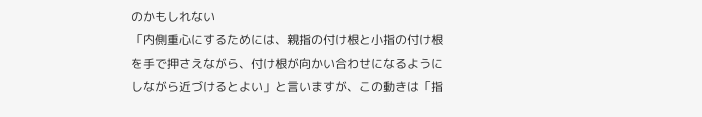のかもしれない
「内側重心にするためには、親指の付け根と小指の付け根を手で押さえながら、付け根が向かい合わせになるようにしながら近づけるとよい」と言いますが、この動きは「指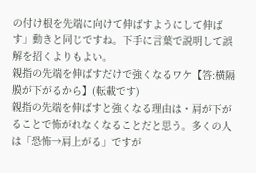の付け根を先端に向けて伸ばすようにして伸ばす」動きと同じですね。下手に言葉で説明して誤解を招くよりもよい。
親指の先端を伸ばすだけで強くなるワケ【答:横隔膜が下がるから】(転載です)
親指の先端を伸ばすと強くなる理由は・肩が下がることで怖がれなくなることだと思う。多くの人は「恐怖→肩上がる」ですが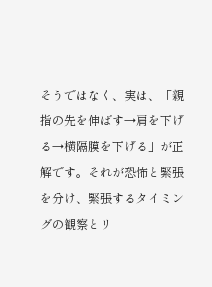そうではなく、実は、「親指の先を伸ばす→肩を下げる→横隔膜を下げる」が正解です。それが恐怖と緊張を分け、緊張するタイミングの観察とリ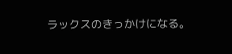ラックスのきっかけになる。